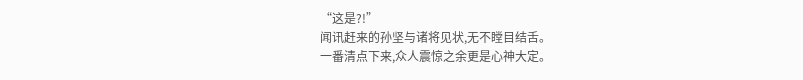“这是?!”
闻讯赶来的孙坚与诸将见状,无不瞠目结舌。
一番清点下来,众人震惊之余更是心神大定。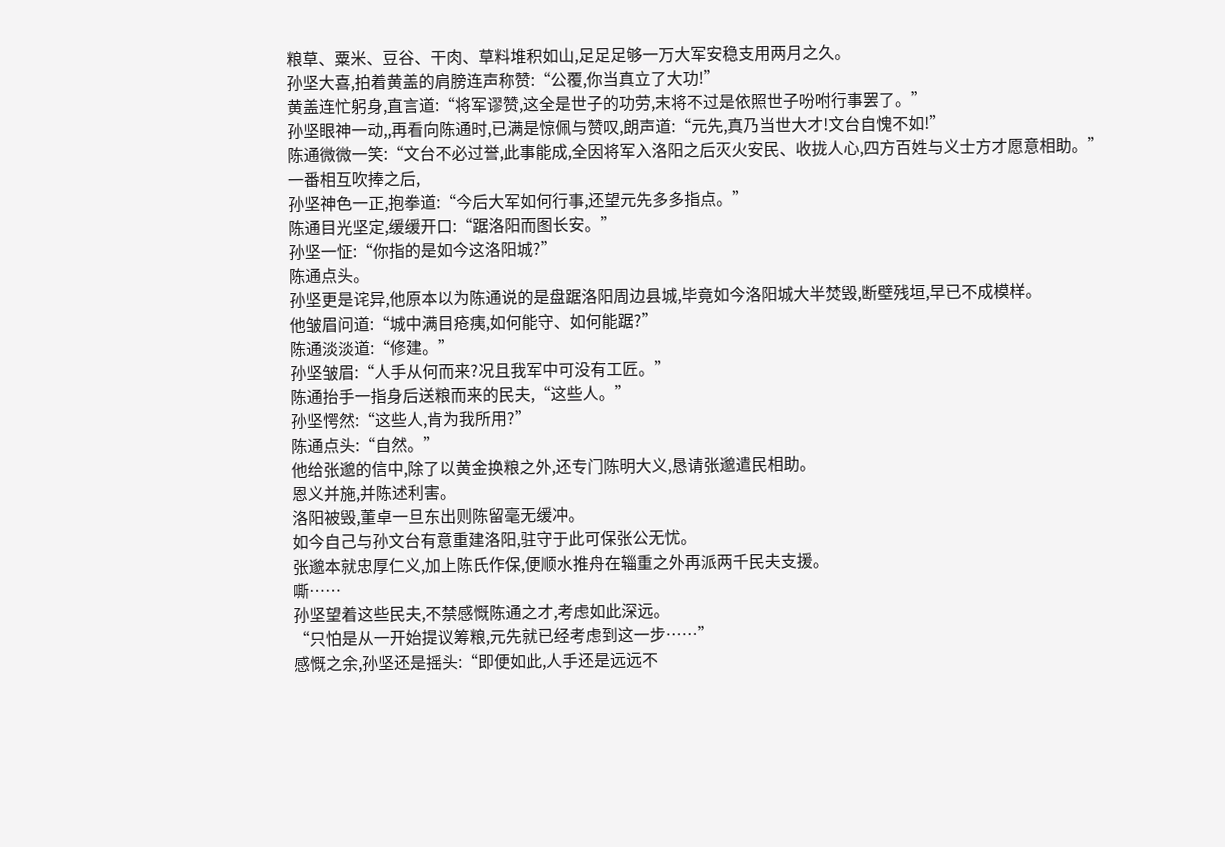粮草、粟米、豆谷、干肉、草料堆积如山,足足足够一万大军安稳支用两月之久。
孙坚大喜,拍着黄盖的肩膀连声称赞:“公覆,你当真立了大功!”
黄盖连忙躬身,直言道:“将军谬赞,这全是世子的功劳,末将不过是依照世子吩咐行事罢了。”
孙坚眼神一动,,再看向陈通时,已满是惊佩与赞叹,朗声道:“元先,真乃当世大才!文台自愧不如!”
陈通微微一笑:“文台不必过誉,此事能成,全因将军入洛阳之后灭火安民、收拢人心,四方百姓与义士方才愿意相助。”
一番相互吹捧之后,
孙坚神色一正,抱拳道:“今后大军如何行事,还望元先多多指点。”
陈通目光坚定,缓缓开口:“踞洛阳而图长安。”
孙坚一怔:“你指的是如今这洛阳城?”
陈通点头。
孙坚更是诧异,他原本以为陈通说的是盘踞洛阳周边县城,毕竟如今洛阳城大半焚毁,断壁残垣,早已不成模样。
他皱眉问道:“城中满目疮痍,如何能守、如何能踞?”
陈通淡淡道:“修建。”
孙坚皱眉:“人手从何而来?况且我军中可没有工匠。”
陈通抬手一指身后送粮而来的民夫,“这些人。”
孙坚愕然:“这些人,肯为我所用?”
陈通点头:“自然。”
他给张邈的信中,除了以黄金换粮之外,还专门陈明大义,恳请张邈遣民相助。
恩义并施,并陈述利害。
洛阳被毁,董卓一旦东出则陈留毫无缓冲。
如今自己与孙文台有意重建洛阳,驻守于此可保张公无忧。
张邈本就忠厚仁义,加上陈氏作保,便顺水推舟在辎重之外再派两千民夫支援。
嘶……
孙坚望着这些民夫,不禁感慨陈通之才,考虑如此深远。
“只怕是从一开始提议筹粮,元先就已经考虑到这一步……”
感慨之余,孙坚还是摇头:“即便如此,人手还是远远不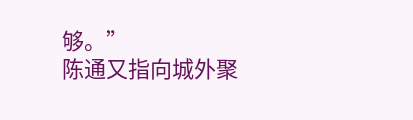够。”
陈通又指向城外聚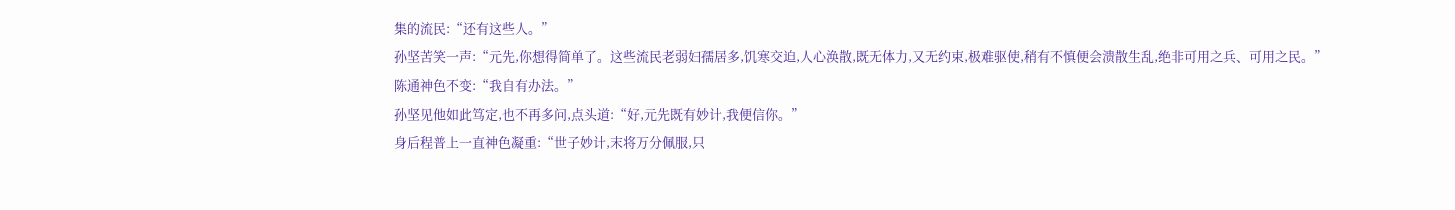集的流民:“还有这些人。”
孙坚苦笑一声:“元先,你想得简单了。这些流民老弱妇孺居多,饥寒交迫,人心涣散,既无体力,又无约束,极难驱使,稍有不慎便会溃散生乱,绝非可用之兵、可用之民。”
陈通神色不变:“我自有办法。”
孙坚见他如此笃定,也不再多问,点头道:“好,元先既有妙计,我便信你。”
身后程普上一直神色凝重:“世子妙计,末将万分佩服,只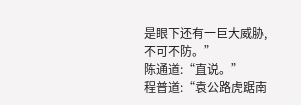是眼下还有一巨大威胁,不可不防。”
陈通道:“直说。”
程普道:“袁公路虎踞南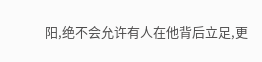阳,绝不会允许有人在他背后立足,更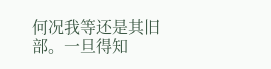何况我等还是其旧部。一旦得知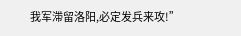我军滞留洛阳,必定发兵来攻!”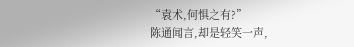“袁术,何惧之有?”
陈通闻言,却是轻笑一声,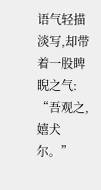语气轻描淡写,却带着一股睥睨之气:
“吾观之,嬉犬尔。”